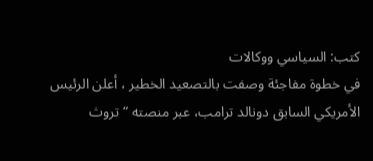كتب: السياسي ووكالات
في خطوة مفاجئة وصفت بالتصعيد الخطير ، أعلن الرئيس الأمريكي السابق دونالد ترامب، عبر منصته “تروث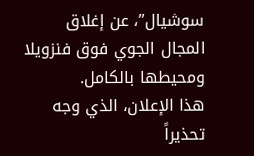سوشيال”، عن إغلاق المجال الجوي فوق فنزويلا ومحيطها بالكامل.
هذا الإعلان، الذي وجه تحذيراً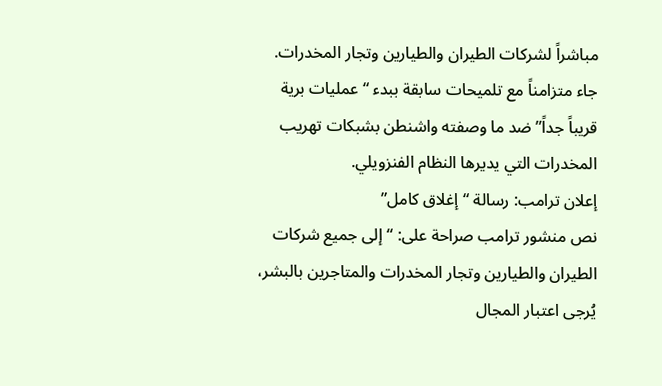مباشراً لشركات الطيران والطيارين وتجار المخدرات.
جاء متزامناً مع تلميحات سابقة ببدء “عمليات برية قريباً جداً” ضد ما وصفته واشنطن بشبكات تهريب المخدرات التي يديرها النظام الفنزويلي.
إعلان ترامب: رسالة “إغلاق كامل”
نص منشور ترامب صراحة على: “إلى جميع شركات الطيران والطيارين وتجار المخدرات والمتاجرين بالبشر، يُرجى اعتبار المجال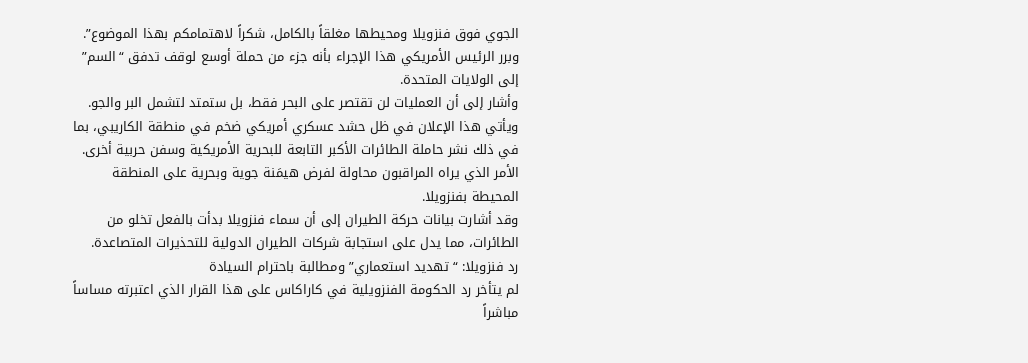الجوي فوق فنزويلا ومحيطها مغلقاً بالكامل، شكراً لاهتمامكم بهذا الموضوع”.
وبرر الرئيس الأمريكي هذا الإجراء بأنه جزء من حملة أوسع لوقف تدفق “السم” إلى الولايات المتحدة.
وأشار إلى أن العمليات لن تقتصر على البحر فقط، بل ستمتد لتشمل البر والجو.
ويأتي هذا الإعلان في ظل حشد عسكري أمريكي ضخم في منطقة الكاريبي، بما في ذلك نشر حاملة الطائرات الأكبر التابعة للبحرية الأمريكية وسفن حربية أخرى.
الأمر الذي يراه المراقبون محاولة لفرض هيمَنة جوية وبحرية على المنطقة المحيطة بفنزويلا.
وقد أشارت بيانات حركة الطيران إلى أن سماء فنزويلا بدأت بالفعل تخلو من الطائرات، مما يدل على استجابة شركات الطيران الدولية للتحذيرات المتصاعدة.
رد فنزويلا: “تهديد استعماري” ومطالبة باحترام السيادة
لم يتأخر رد الحكومة الفنزويلية في كاراكاس على هذا القرار الذي اعتبرته مساساً مباشراً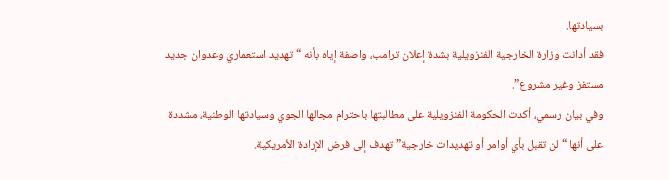بسيادتها.
فقد أدانت وزارة الخارجية الفنزويلية بشدة إعلان ترامب، واصفة إياه بأنه “تهديد استعماري وعدوان جديد مستفز وغير مشروع”.
وفي بيان رسمي، أكدت الحكومة الفنزويلية على مطالبتها باحترام مجالها الجوي وسيادتها الوطنية، مشددة على أنها “لن تقبل بأي أوامر أو تهديدات خارجية” تهدف إلى فرض الإرادة الأمريكية.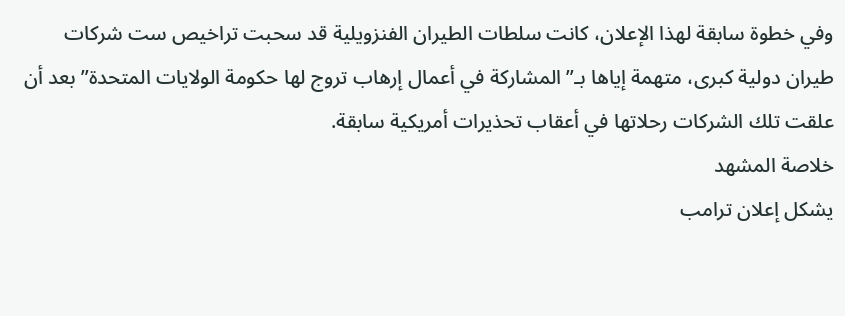وفي خطوة سابقة لهذا الإعلان، كانت سلطات الطيران الفنزويلية قد سحبت تراخيص ست شركات طيران دولية كبرى، متهمة إياها بـ”المشاركة في أعمال إرهاب تروج لها حكومة الولايات المتحدة” بعد أن علقت تلك الشركات رحلاتها في أعقاب تحذيرات أمريكية سابقة.
خلاصة المشهد
يشكل إعلان ترامب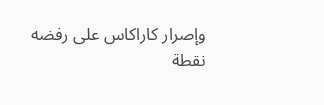وإصرار كاراكاس على رفضه نقطة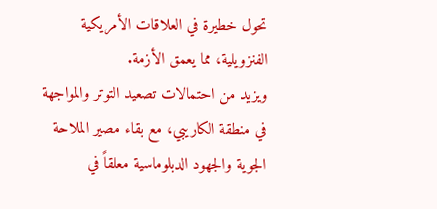تحول خطيرة في العلاقات الأمريكية الفنزويلية، مما يعمق الأزمة.
ويزيد من احتمالات تصعيد التوتر والمواجهة في منطقة الكاريبي، مع بقاء مصير الملاحة الجوية والجهود الدبلوماسية معلقاً في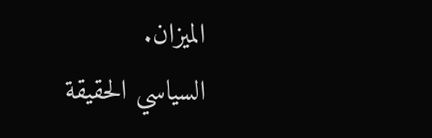الميزان.
السياسي الحقيقة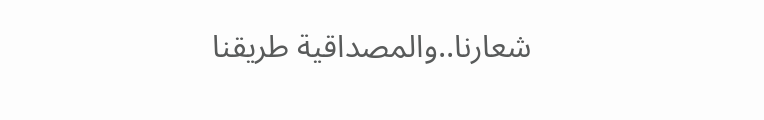شعارنا..والمصداقية طريقنا